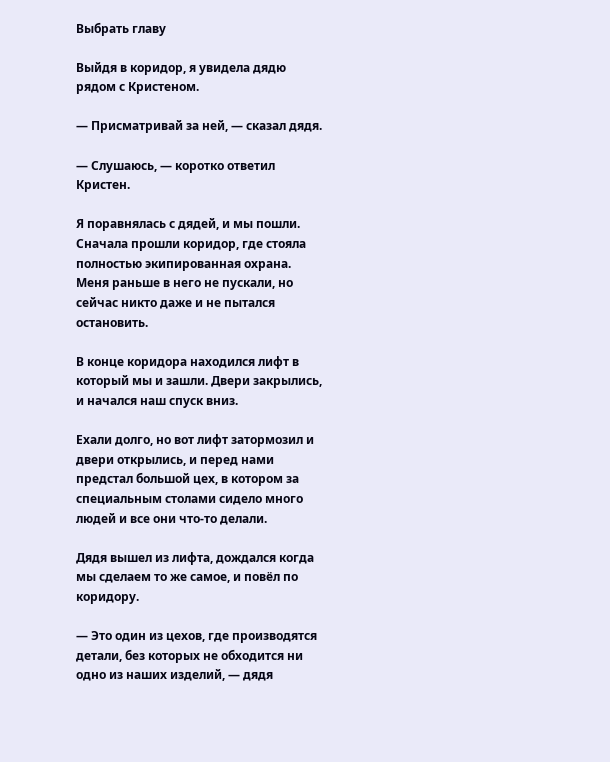Выбрать главу

Выйдя в коридор, я увидела дядю рядом с Кристеном.

— Присматривай за ней, — сказал дядя.

— Слушаюсь, — коротко ответил Кристен.

Я поравнялась с дядей, и мы пошли. Сначала прошли коридор, где стояла полностью экипированная охрана. Меня раньше в него не пускали, но сейчас никто даже и не пытался остановить.

В конце коридора находился лифт в который мы и зашли. Двери закрылись, и начался наш спуск вниз.

Ехали долго, но вот лифт затормозил и двери открылись, и перед нами предстал большой цех, в котором за специальным столами сидело много людей и все они что-то делали.

Дядя вышел из лифта, дождался когда мы сделаем то же самое, и повёл по коридору.

— Это один из цехов, где производятся детали, без которых не обходится ни одно из наших изделий, — дядя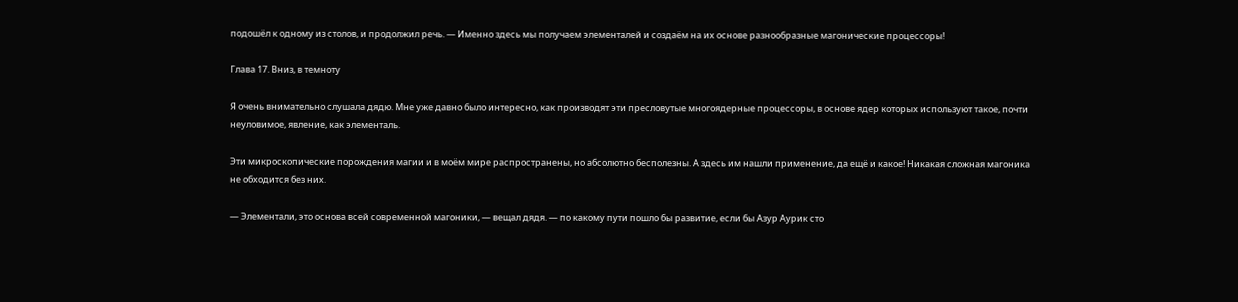подошёл к одному из столов, и продолжил речь. — Именно здесь мы получаем элементалей и создаём на их основе разнообразные магонические процессоры!

Глава 17. Вниз, в темноту

Я очень внимательно слушала дядю. Мне уже давно было интересно, как производят эти пресловутые многоядерные процессоры, в основе ядер которых используют такое, почти неуловимое, явление, как элементаль.

Эти микроскопические порождения магии и в моём мире распространены, но абсолютно бесполезны. А здесь им нашли применение, да ещё и какое! Никакая сложная магоника не обходится без них.

— Элементали, это основа всей современной магоники, — вещал дядя. — по какому пути пошло бы развитие, если бы Азур Аурик сто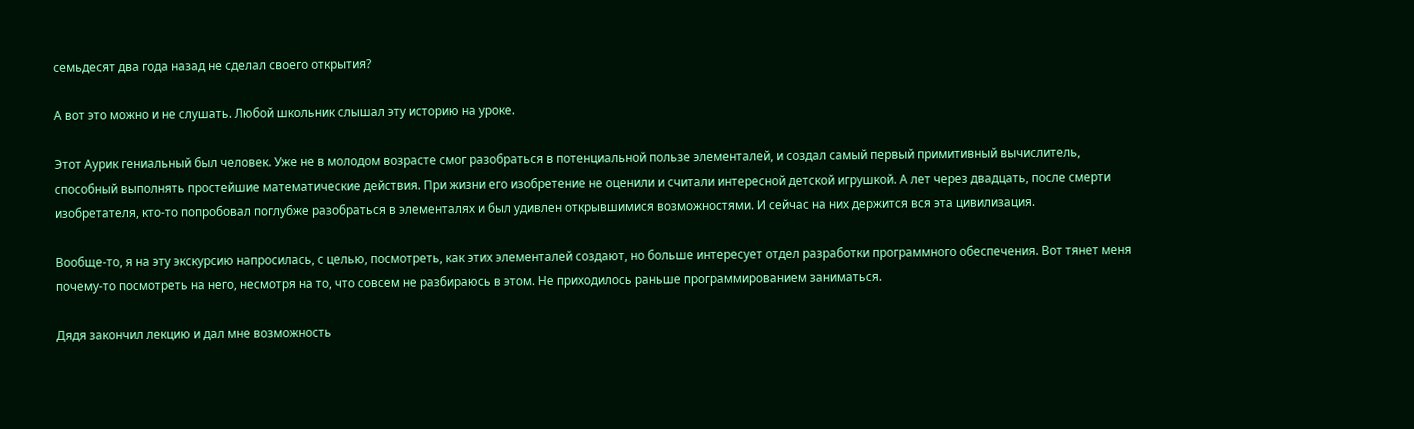семьдесят два года назад не сделал своего открытия?

А вот это можно и не слушать. Любой школьник слышал эту историю на уроке.

Этот Аурик гениальный был человек. Уже не в молодом возрасте смог разобраться в потенциальной пользе элементалей, и создал самый первый примитивный вычислитель, способный выполнять простейшие математические действия. При жизни его изобретение не оценили и считали интересной детской игрушкой. А лет через двадцать, после смерти изобретателя, кто-то попробовал поглубже разобраться в элементалях и был удивлен открывшимися возможностями. И сейчас на них держится вся эта цивилизация.

Вообще-то, я на эту экскурсию напросилась, с целью, посмотреть, как этих элементалей создают, но больше интересует отдел разработки программного обеспечения. Вот тянет меня почему-то посмотреть на него, несмотря на то, что совсем не разбираюсь в этом. Не приходилось раньше программированием заниматься.

Дядя закончил лекцию и дал мне возможность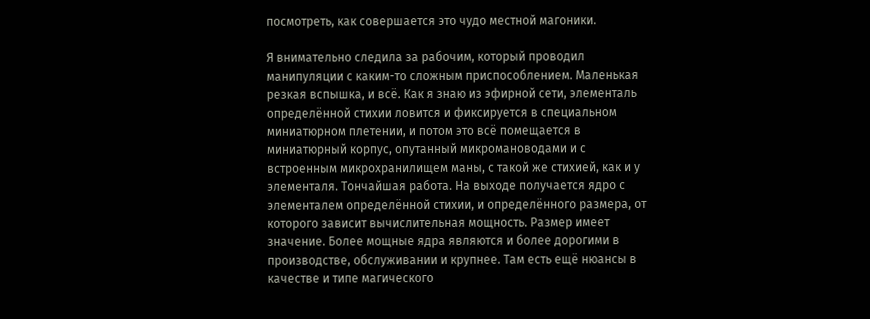посмотреть, как совершается это чудо местной магоники.

Я внимательно следила за рабочим, который проводил манипуляции с каким-то сложным приспособлением. Маленькая резкая вспышка, и всё. Как я знаю из эфирной сети, элементаль определённой стихии ловится и фиксируется в специальном миниатюрном плетении, и потом это всё помещается в миниатюрный корпус, опутанный микромановодами и с встроенным микрохранилищем маны, с такой же стихией, как и у элементаля. Тончайшая работа. На выходе получается ядро с элементалем определённой стихии, и определённого размера, от которого зависит вычислительная мощность. Размер имеет значение. Более мощные ядра являются и более дорогими в производстве, обслуживании и крупнее. Там есть ещё нюансы в качестве и типе магического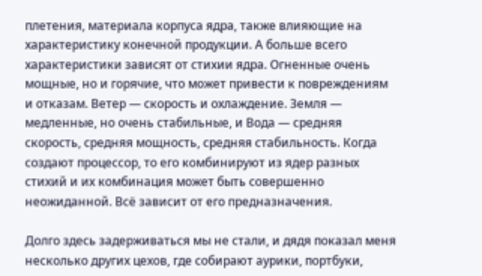плетения, материала корпуса ядра, также влияющие на характеристику конечной продукции. А больше всего характеристики зависят от стихии ядра. Огненные очень мощные, но и горячие, что может привести к повреждениям и отказам. Ветер — скорость и охлаждение. Земля — медленные, но очень стабильные, и Вода — средняя скорость, средняя мощность, средняя стабильность. Когда создают процессор, то его комбинируют из ядер разных стихий и их комбинация может быть совершенно неожиданной. Всё зависит от его предназначения.

Долго здесь задерживаться мы не стали, и дядя показал меня несколько других цехов, где собирают аурики, портбуки,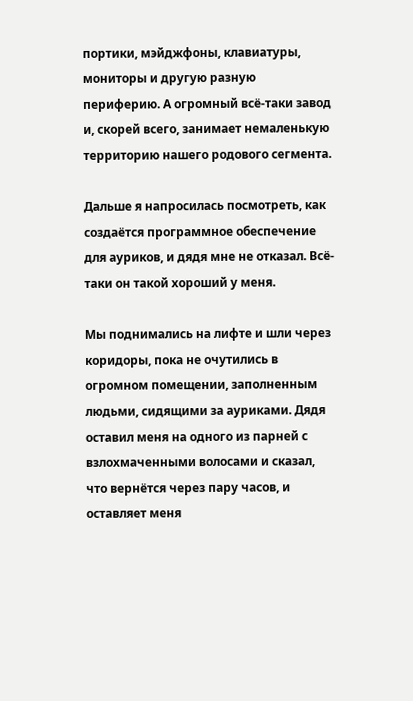портики, мэйджфоны, клавиатуры, мониторы и другую разную периферию. А огромный всё-таки завод и, скорей всего, занимает немаленькую территорию нашего родового сегмента.

Дальше я напросилась посмотреть, как создаётся программное обеспечение для ауриков, и дядя мне не отказал. Всё-таки он такой хороший у меня.

Мы поднимались на лифте и шли через коридоры, пока не очутились в огромном помещении, заполненным людьми, сидящими за ауриками. Дядя оставил меня на одного из парней с взлохмаченными волосами и сказал, что вернётся через пару часов, и оставляет меня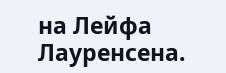на Лейфа Лауренсена.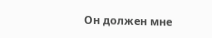Он должен мне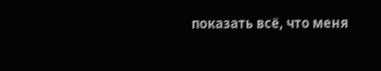показать всё, что меня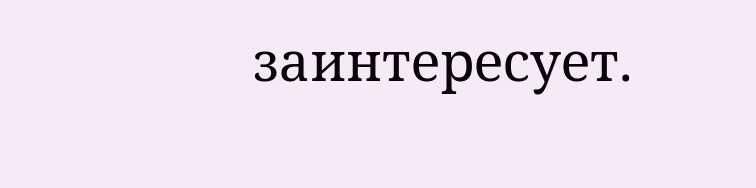заинтересует.